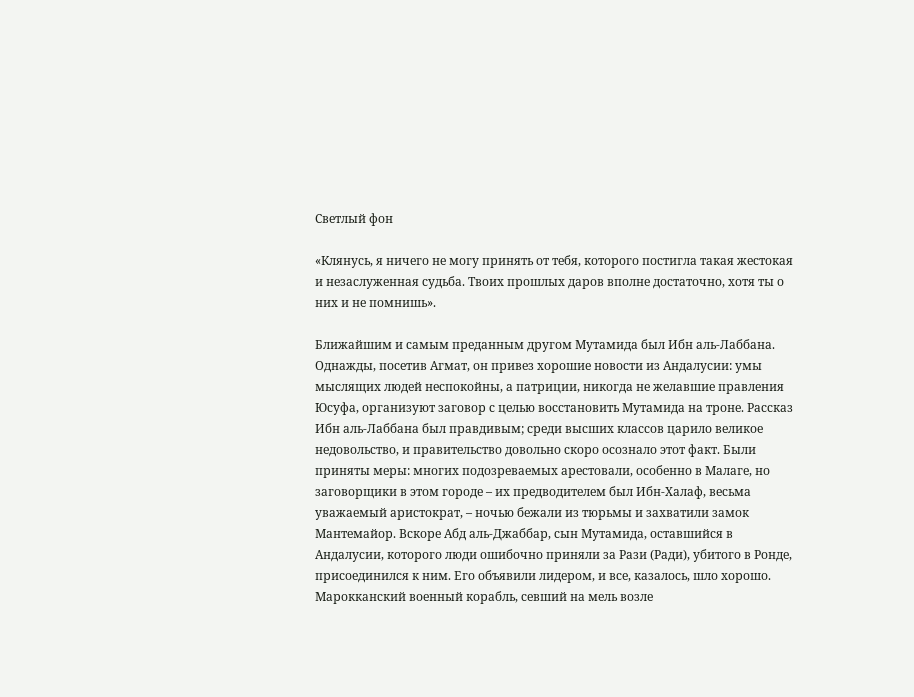Светлый фон

«Клянусь, я ничего не могу принять от тебя, которого постигла такая жестокая и незаслуженная судьба. Твоих прошлых даров вполне достаточно, хотя ты о них и не помнишь».

Ближайшим и самым преданным другом Мутамида был Ибн аль-Лаббана. Однажды, посетив Агмат, он привез хорошие новости из Андалусии: умы мыслящих людей неспокойны, а патриции, никогда не желавшие правления Юсуфа, организуют заговор с целью восстановить Мутамида на троне. Рассказ Ибн аль-Лаббана был правдивым; среди высших классов царило великое недовольство, и правительство довольно скоро осознало этот факт. Были приняты меры: многих подозреваемых арестовали, особенно в Малаге, но заговорщики в этом городе – их предводителем был Ибн-Халаф, весьма уважаемый аристократ, – ночью бежали из тюрьмы и захватили замок Мантемайор. Вскоре Абд аль-Джаббар, сын Мутамида, оставшийся в Андалусии, которого люди ошибочно приняли за Рази (Ради), убитого в Ронде, присоединился к ним. Его объявили лидером, и все, казалось, шло хорошо. Марокканский военный корабль, севший на мель возле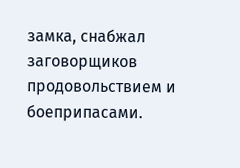замка, снабжал заговорщиков продовольствием и боеприпасами.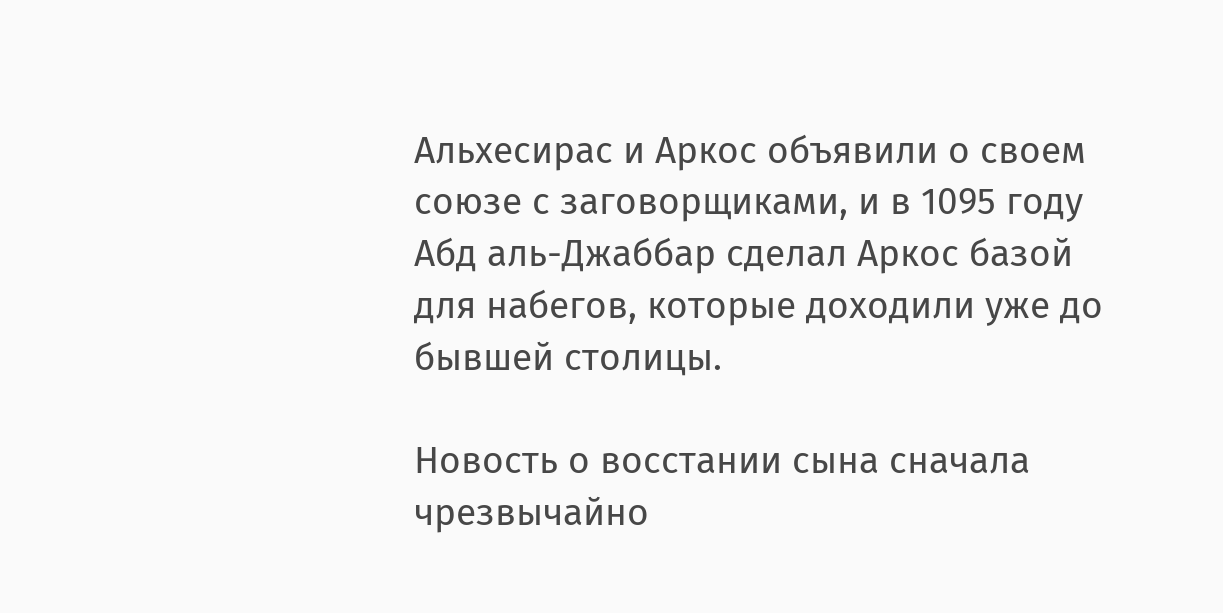Альхесирас и Аркос объявили о своем союзе с заговорщиками, и в 1095 году Абд аль-Джаббар сделал Аркос базой для набегов, которые доходили уже до бывшей столицы.

Новость о восстании сына сначала чрезвычайно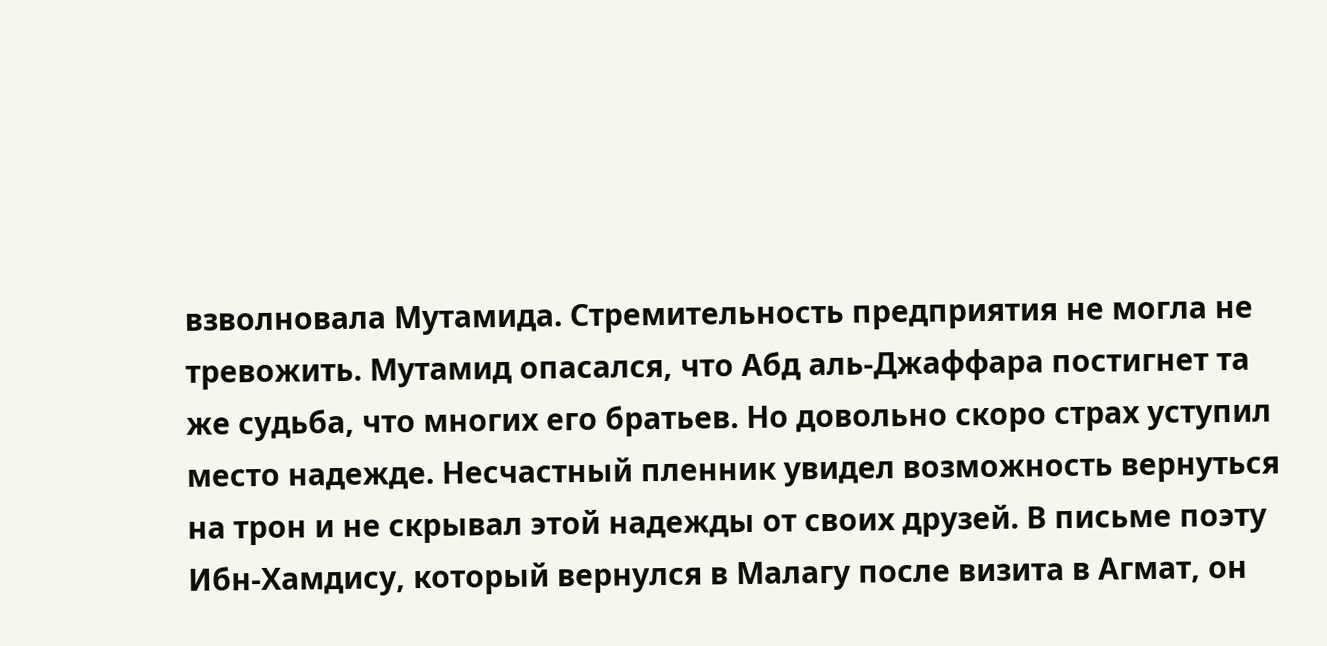взволновала Мутамида. Стремительность предприятия не могла не тревожить. Мутамид опасался, что Абд аль-Джаффара постигнет та же судьба, что многих его братьев. Но довольно скоро страх уступил место надежде. Несчастный пленник увидел возможность вернуться на трон и не скрывал этой надежды от своих друзей. В письме поэту Ибн-Хамдису, который вернулся в Малагу после визита в Агмат, он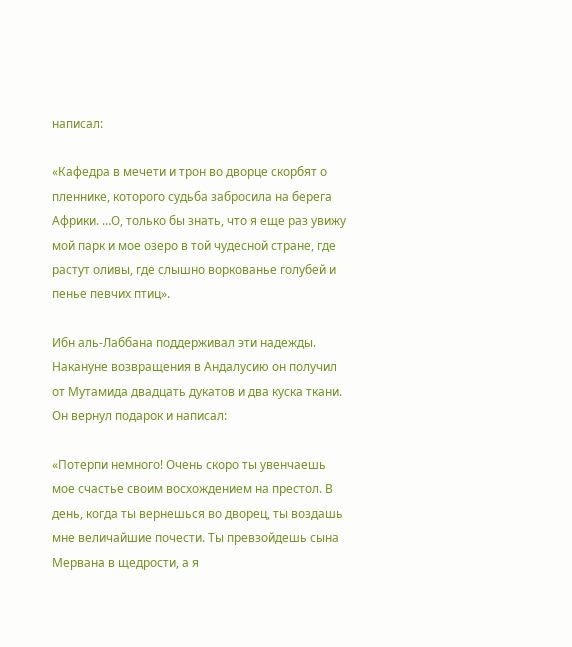написал:

«Кафедра в мечети и трон во дворце скорбят о пленнике, которого судьба забросила на берега Африки. …О, только бы знать, что я еще раз увижу мой парк и мое озеро в той чудесной стране, где растут оливы, где слышно воркованье голубей и пенье певчих птиц».

Ибн аль-Лаббана поддерживал эти надежды. Накануне возвращения в Андалусию он получил от Мутамида двадцать дукатов и два куска ткани. Он вернул подарок и написал:

«Потерпи немного! Очень скоро ты увенчаешь мое счастье своим восхождением на престол. В день, когда ты вернешься во дворец, ты воздашь мне величайшие почести. Ты превзойдешь сына Мервана в щедрости, а я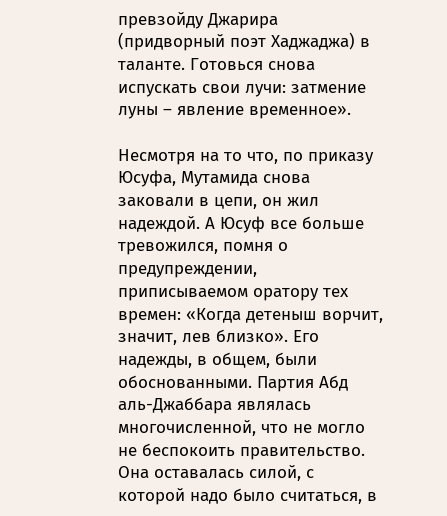превзойду Джарира (придворный поэт Хаджаджа) в таланте. Готовься снова испускать свои лучи: затмение луны – явление временное».

Несмотря на то что, по приказу Юсуфа, Мутамида снова заковали в цепи, он жил надеждой. А Юсуф все больше тревожился, помня о предупреждении, приписываемом оратору тех времен: «Когда детеныш ворчит, значит, лев близко». Его надежды, в общем, были обоснованными. Партия Абд аль-Джаббара являлась многочисленной, что не могло не беспокоить правительство. Она оставалась силой, с которой надо было считаться, в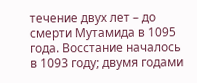течение двух лет – до смерти Мутамида в 1095 года. Восстание началось в 1093 году; двумя годами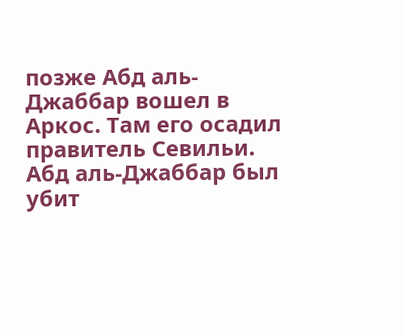позже Абд аль-Джаббар вошел в Аркос. Там его осадил правитель Севильи. Абд аль-Джаббар был убит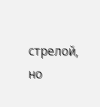стрелой, но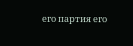его партия его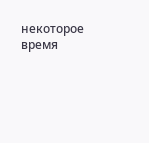некоторое время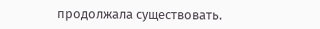продолжала существовать.